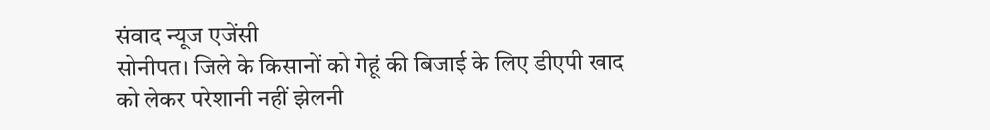संवाद न्यूज एजेंसी
सोनीपत। जिले के किसानों को गेहूं की बिजाई के लिए डीएपी खाद को लेकर परेशानी नहीं झेलनी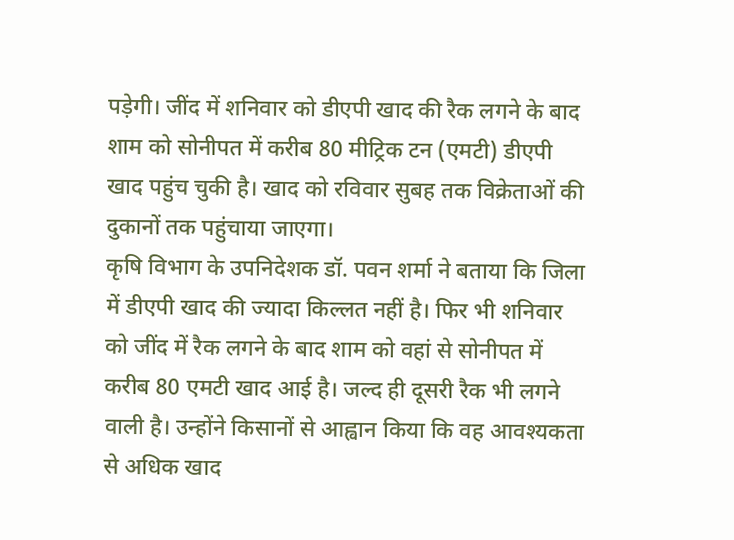पड़ेगी। जींद में शनिवार को डीएपी खाद की रैक लगने के बाद शाम को सोनीपत में करीब 80 मीट्रिक टन (एमटी) डीएपी खाद पहुंच चुकी है। खाद को रविवार सुबह तक विक्रेताओं की दुकानों तक पहुंचाया जाएगा।
कृषि विभाग के उपनिदेशक डॉ. पवन शर्मा ने बताया कि जिला में डीएपी खाद की ज्यादा किल्लत नहीं है। फिर भी शनिवार को जींद में रैक लगने के बाद शाम को वहां से सोनीपत में करीब 80 एमटी खाद आई है। जल्द ही दूसरी रैक भी लगने वाली है। उन्होंने किसानों से आह्वान किया कि वह आवश्यकता से अधिक खाद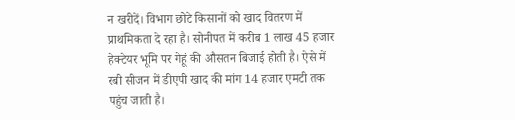न खरीदें। विभाग छोटे किसानों को खाद वितरण में प्राथमिकता दे रहा है। सोनीपत में करीब 1 लाख 45 हजार हेक्टेयर भूमि पर गेहूं की औसतन बिजाई होती है। ऐसे में रबी सीजन में डीएपी खाद की मांग 14 हजार एमटी तक पहुंच जाती है।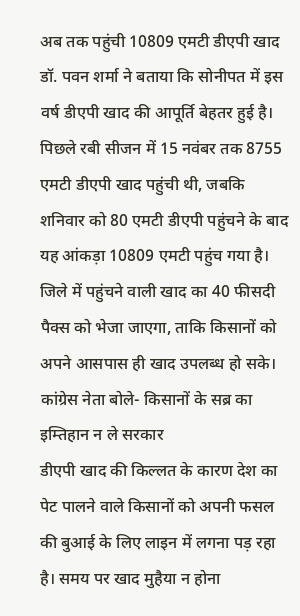अब तक पहुंची 10809 एमटी डीएपी खाद
डॉ. पवन शर्मा ने बताया कि सोनीपत में इस वर्ष डीएपी खाद की आपूर्ति बेहतर हुई है। पिछले रबी सीजन में 15 नवंबर तक 8755 एमटी डीएपी खाद पहुंची थी, जबकि शनिवार को 80 एमटी डीएपी पहुंचने के बाद यह आंकड़ा 10809 एमटी पहुंच गया है। जिले में पहुंचने वाली खाद का 40 फीसदी पैक्स को भेजा जाएगा, ताकि किसानों को अपने आसपास ही खाद उपलब्ध हो सके।
कांग्रेस नेता बोले- किसानों के सब्र का इम्तिहान न ले सरकार
डीएपी खाद की किल्लत के कारण देश का पेट पालने वाले किसानों को अपनी फसल की बुआई के लिए लाइन में लगना पड़ रहा है। समय पर खाद मुहैया न होना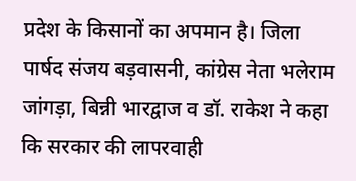प्रदेश के किसानों का अपमान है। जिला पार्षद संजय बड़वासनी, कांग्रेस नेता भलेराम जांगड़ा, बिन्नी भारद्वाज व डॉ. राकेश ने कहा कि सरकार की लापरवाही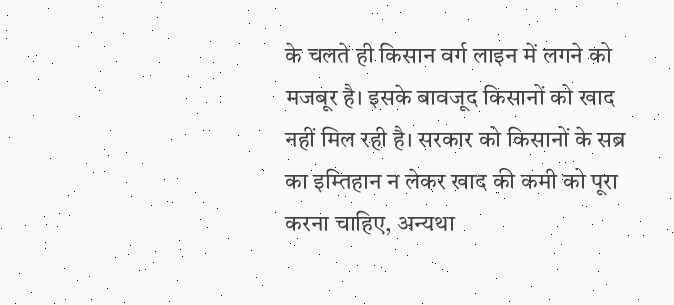के चलते ही किसान वर्ग लाइन में लगने को मजबूर है। इसके बावजूद किसानों को खाद नहीं मिल रही है। सरकार को किसानों के सब्र का इम्तिहान न लेकर खाद की कमी को पूरा करना चाहिए, अन्यथा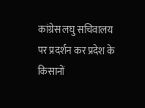कांग्रेस लघु सचिवालय पर प्रदर्शन कर प्रदेश के किसानों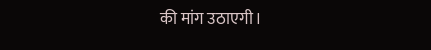की मांग उठाएगी।